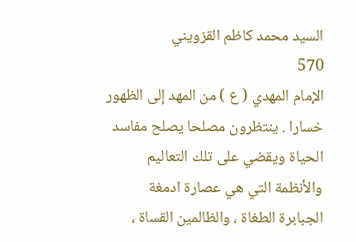السيد محمد كاظم القزويني
570
الإمام المهدي ( ع ) من المهد إلى الظهور
خسارا . ينتظرون مصلحا يصلح مفاسد الحياة ويقضي على تلك التعاليم والأنظمة التي هي عصارة ادمغة الجبابرة الطغاة ، والظالمين القساة ،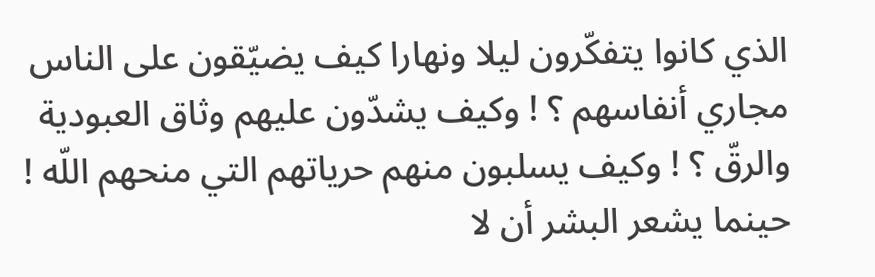الذي كانوا يتفكّرون ليلا ونهارا كيف يضيّقون على الناس مجاري أنفاسهم ؟ ! وكيف يشدّون عليهم وثاق العبودية والرقّ ؟ ! وكيف يسلبون منهم حرياتهم التي منحهم اللّه ! حينما يشعر البشر أن لا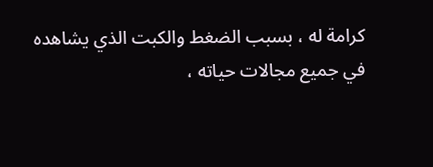كرامة له ، بسبب الضغط والكبت الذي يشاهده في جميع مجالات حياته ،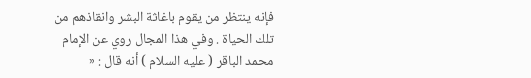فإنه ينتظر من يقوم باغاثة البشر وانقاذهم من تلك الحياة . وفي هذا المجال روي عن الإمام محمد الباقر ( عليه السلام ) أنه قال : «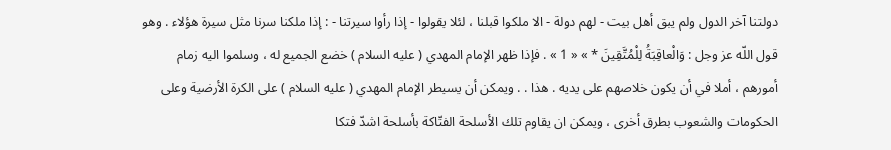دولتنا آخر الدول ولم يبق أهل بيت - لهم دولة - الا ملكوا قبلنا ، لئلا يقولوا - إذا رأوا سيرتنا - : إذا ملكنا سرنا مثل سيرة هؤلاء . وهو قول اللّه عز وجل : وَالْعاقِبَةُ لِلْمُتَّقِينَ * » « 1 » . فإذا ظهر الإمام المهدي ( عليه السلام ) خضع الجميع له ، وسلموا اليه زمام أمورهم ، أملا في أن يكون خلاصهم على يديه . هذا . . ويمكن أن يسيطر الإمام المهدي ( عليه السلام ) على الكرة الأرضية وعلى الحكومات والشعوب بطرق أخرى ، ويمكن ان يقاوم تلك الأسلحة الفتّاكة بأسلحة اشدّ فتكا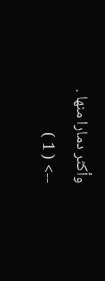وأكثر دمارا منها .
--> ( 1 )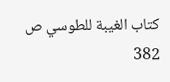كتاب الغيبة للطوسي ص 382